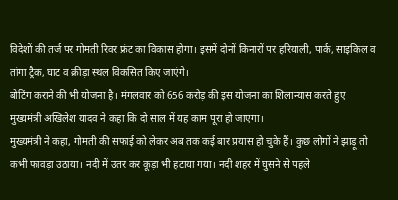विदेशों की तर्ज पर गोमती रिवर फ्रंट का विकास होगा। इसमें दोनों किनारों पर हरियाली, पार्क, साइकिल व तांगा ट्रैक, घाट व क्रीड़ा स्थल विकसित किए जाएंगे।
बोटिंग कराने की भी योजना है। मंगलवार को 656 करोड़ की इस योजना का शिलान्यास करते हुए मुख्यमंत्री अखिलेश यादव ने कहा कि दो साल में यह काम पूरा हो जाएगा।
मुख्यमंत्री ने कहा, गोमती की सफाई को लेकर अब तक कई बार प्रयास हो चुके हैं। कुछ लोगों ने झाड़ू तो कभी फावड़ा उठाया। नदी में उतर कर कूड़ा भी हटाया गया। नदी शहर में घुसने से पहले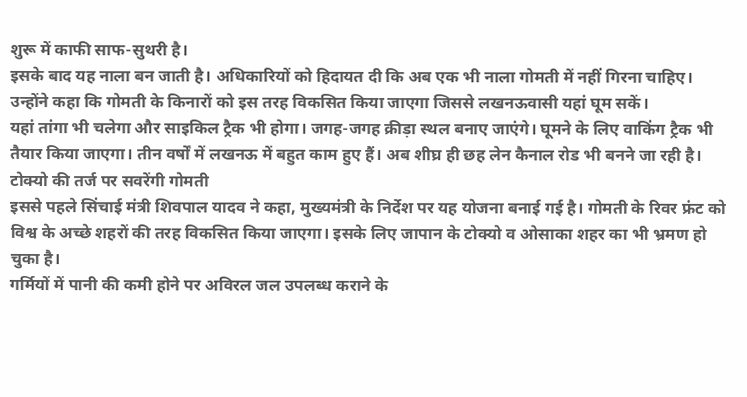शुरू में काफी साफ-सुथरी है।
इसके बाद यह नाला बन जाती है। अधिकारियों को हिदायत दी कि अब एक भी नाला गोमती में नहीं गिरना चाहिए। उन्होंने कहा कि गोमती के किनारों को इस तरह विकसित किया जाएगा जिससे लखनऊवासी यहां घूम सकें।
यहां तांगा भी चलेगा और साइकिल ट्रैक भी होगा। जगह-जगह क्रीड़ा स्थल बनाए जाएंगे। घूमने के लिए वाकिंग ट्रैक भी तैयार किया जाएगा। तीन वर्षों में लखनऊ में बहुत काम हुए हैं। अब शीघ्र ही छह लेन कैनाल रोड भी बनने जा रही है।
टोक्यो की तर्ज पर सवरेंगी गोमती
इससे पहले सिंचाई मंत्री शिवपाल यादव ने कहा, मुख्यमंत्री के निर्देश पर यह योजना बनाई गई है। गोमती के रिवर फ्रंट को विश्व के अच्छे शहरों की तरह विकसित किया जाएगा। इसके लिए जापान के टोक्यो व ओसाका शहर का भी भ्रमण हो चुका है।
गर्मियों में पानी की कमी होने पर अविरल जल उपलब्ध कराने के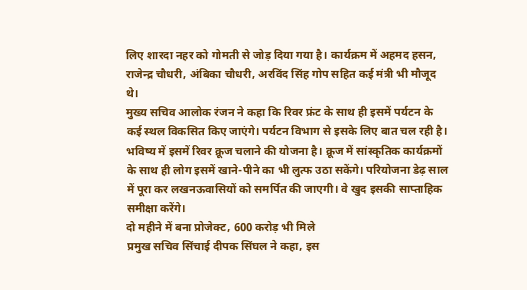लिए शारदा नहर को गोमती से जोड़ दिया गया है। कार्यक्रम में अहमद हसन, राजेन्द्र चौधरी, अंबिका चौधरी, अरविंद सिंह गोप सहित कई मंत्री भी मौजूद थे।
मुख्य सचिव आलोक रंजन ने कहा कि रिवर फ्रंट के साथ ही इसमें पर्यटन के कई स्थल विकसित किए जाएंगे। पर्यटन विभाग से इसके लिए बात चल रही है। भविष्य में इसमें रिवर क्रूज चलाने की योजना है। क्रूज में सांस्कृतिक कार्यक्रमों के साथ ही लोग इसमें खाने-पीने का भी लुत्फ उठा सकेंगे। परियोजना डेढ़ साल में पूरा कर लखनऊवासियों को समर्पित की जाएगी। वे खुद इसकी साप्ताहिक समीक्षा करेंगे।
दो महीने में बना प्रोजेक्ट, 600 करोड़ भी मिले
प्रमुख सचिव सिंचाई दीपक सिंघल ने कहा, इस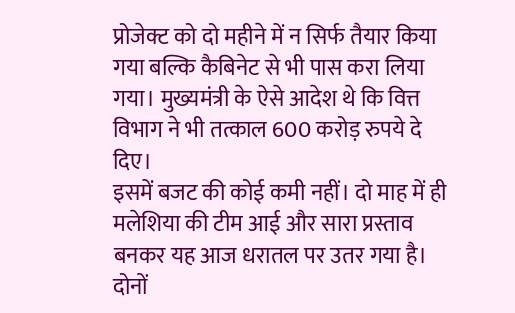प्रोजेक्ट को दो महीने में न सिर्फ तैयार किया गया बल्कि कैबिनेट से भी पास करा लिया गया। मुख्यमंत्री के ऐसे आदेश थे कि वित्त विभाग ने भी तत्काल 600 करोड़ रुपये दे दिए।
इसमें बजट की कोई कमी नहीं। दो माह में ही मलेशिया की टीम आई और सारा प्रस्ताव बनकर यह आज धरातल पर उतर गया है। दोनों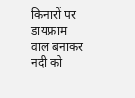किनारों पर डायफ्राम वाल बनाकर नदी को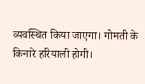व्यवस्थित किया जाएगा। गोमती के किनारे हरियाली होगी।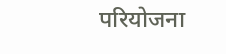परियोजना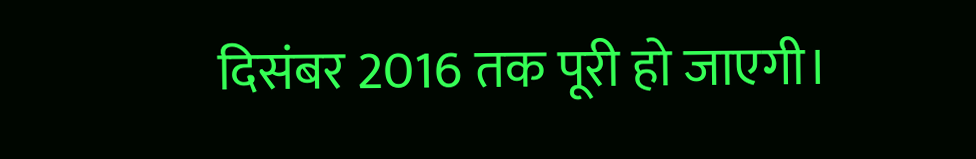दिसंबर 2016 तक पूरी हो जाएगी।